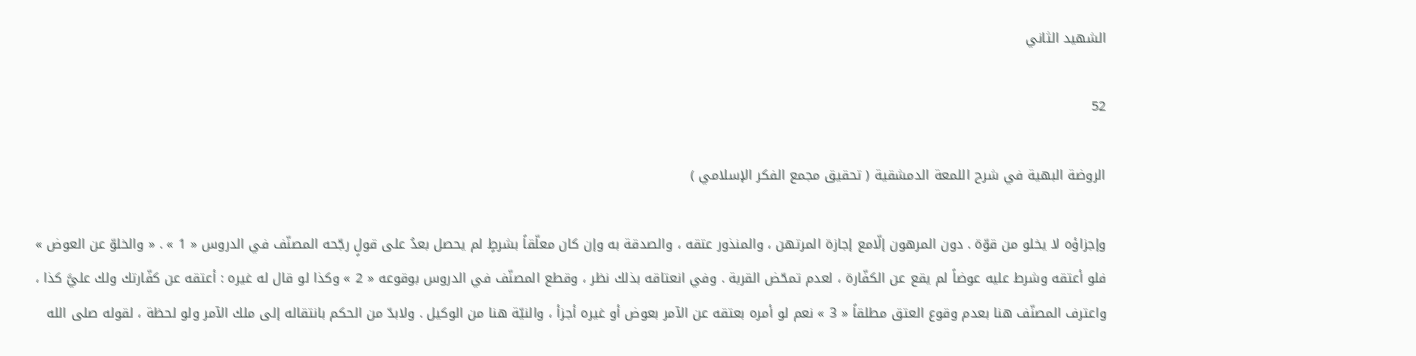الشهيد الثاني

52

الروضة البهية في شرح اللمعة الدمشقية ( تحقيق مجمع الفكر الإسلامي )

وإجزاؤه لا يخلو من قوّة . دون المرهون إلّامع إجازة المرتهن ، والمنذور عتقه ، والصدقة به وإن كان معلّقاً بشرطٍ لم يحصل بعدُ على قولٍ رجّحه المصنّف في الدروس « 1 » . « والخلوّ عن العوض » فلو أعتقه وشرط عليه عوضاً لم يقع عن الكفّارة ، لعدم تمحّض القربة . وفي انعتاقه بذلك نظر ، وقطع المصنّف في الدروس بوقوعه « 2 » وكذا لو قال له غيره : أعتقه عن كفّارتك ولك عليَّ كذا ، واعترف المصنّف هنا بعدم وقوع العتق مطلقاً « 3 » نعم لو أمره بعتقه عن الآمر بعوض أو غيره أجزأ ، والنيّة هنا من الوكيل . ولابدّ من الحكم بانتقاله إلى ملك الآمر ولو لحظة ، لقوله صلى الله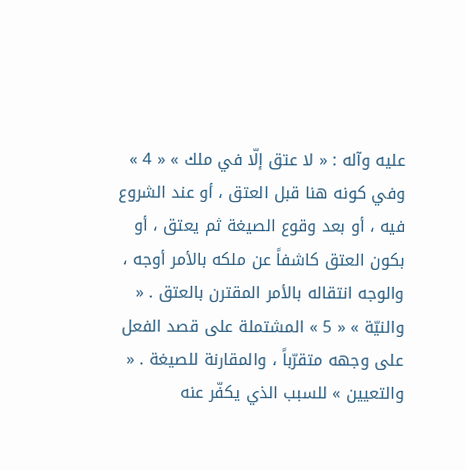عليه وآله : « لا عتق إلّا في ملك » « 4 » وفي كونه هنا قبل العتق ، أو عند الشروع فيه ، أو بعد وقوع الصيغة ثم يعتق ، أو بكون العتق كاشفاً عن ملكه بالأمر أوجه ، والوجه انتقاله بالأمر المقترن بالعتق . « والنيّة » « 5 » المشتملة على قصد الفعل على وجهه متقرّباً ، والمقارنة للصيغة . « والتعيين » للسبب الذي يكفّر عنه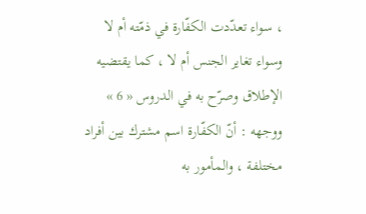، سواء تعدّدت الكفّارة في ذمّته أم لا وسواء تغاير الجنس أم لا ، كما يقتضيه الإطلاق وصرّح به في الدروس « 6 » ووجهه : أنّ الكفّارة اسم مشترك بين أفراد مختلفة ، والمأمور به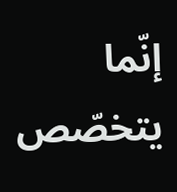إنّما يتخصّص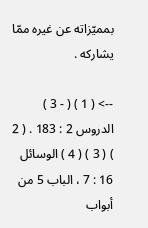بمميّزاته عن غيره ممّا يشاركه .

--> ( 1 ) ( - 3 ) الدروس 2 : 183 . ( 2 ) ( 3 ) ( 4 ) الوسائل 16 : 7 ، الباب 5 من أبواب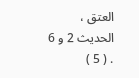العتق ، الحديث 2 و 6 . ( 5 )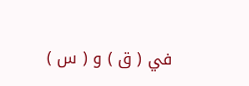في ( ق ) و ( س )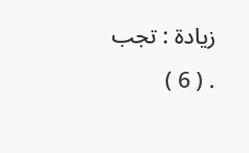زيادة : تجب . ( 6 )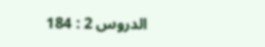الدروس 2 : 184